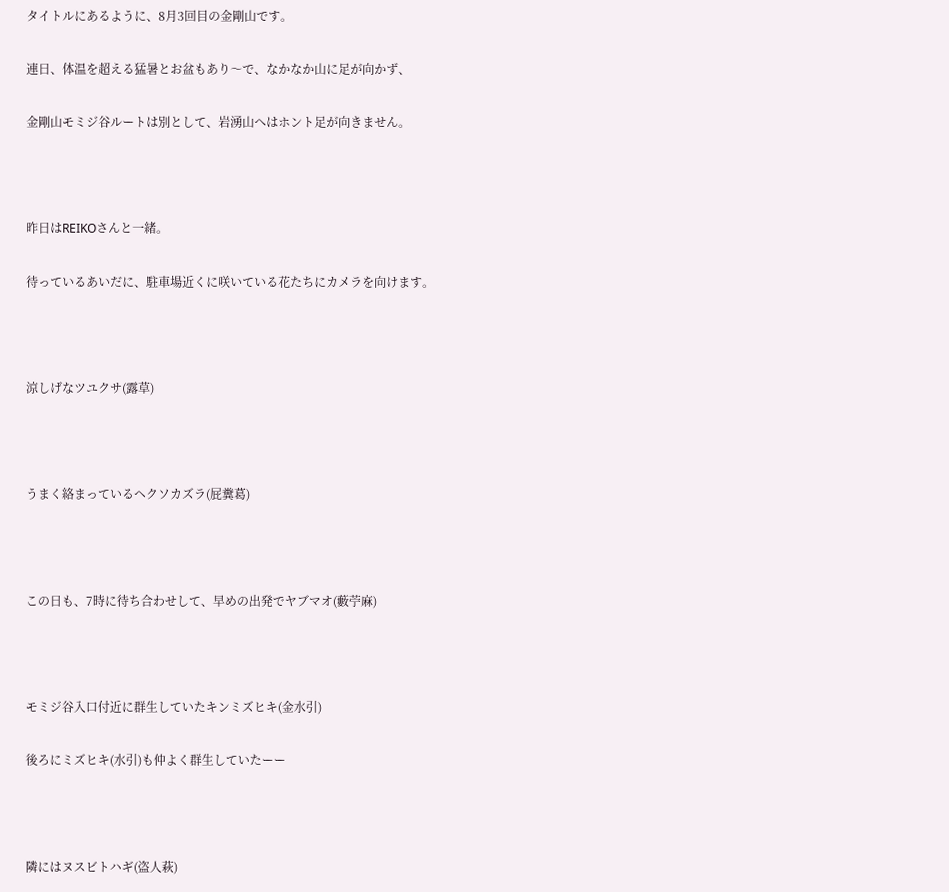タイトルにあるように、8月3回目の金剛山です。

連日、体温を超える猛暑とお盆もあり〜で、なかなか山に足が向かず、

金剛山モミジ谷ルートは別として、岩湧山へはホント足が向きません。



昨日はREIKOさんと一緒。

待っているあいだに、駐車場近くに咲いている花たちにカメラを向けます。



涼しげなツユクサ(露草)



うまく絡まっているヘクソカズラ(屁糞葛)



この日も、7時に待ち合わせして、早めの出発でヤブマオ(藪苧麻)



モミジ谷入口付近に群生していたキンミズヒキ(金水引)

後ろにミズヒキ(水引)も仲よく群生していたーー



隣にはヌスビトハギ(盗人萩)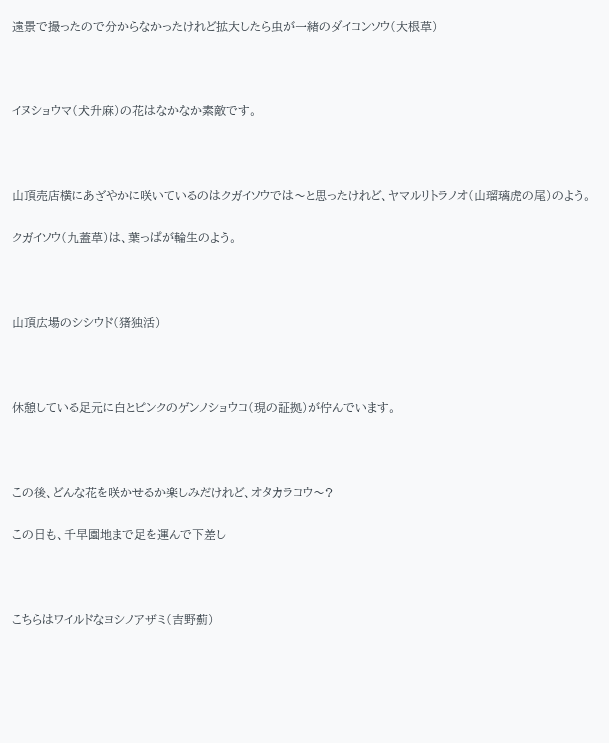遠景で撮ったので分からなかったけれど拡大したら虫が一緒のダイコンソウ(大根草)



イヌショウマ(犬升麻)の花はなかなか素敵です。



山頂売店横にあざやかに咲いているのはクガイソウでは〜と思ったけれど、ヤマルリトラノオ(山瑠璃虎の尾)のよう。

クガイソウ(九蓋草)は、葉っぱが輪生のよう。



山頂広場のシシウド(猪独活)



休憩している足元に白とピンクのゲンノショウコ(現の証拠)が佇んでいます。



この後、どんな花を咲かせるか楽しみだけれど、オタカラコウ〜?

この日も、千早園地まで足を運んで下差し



こちらはワイルドなヨシノアザミ(吉野薊)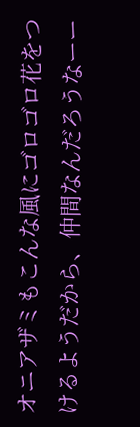オニアザミもこんな風にゴロゴロ花をつけるようだから、仲間なんだろうなーー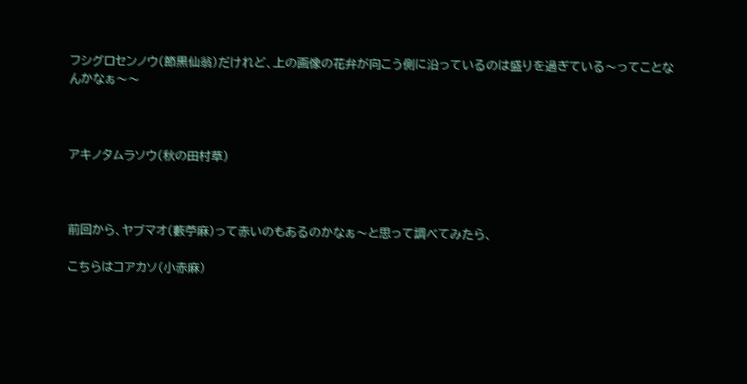フシグロセンノウ(節黒仙翁)だけれど、上の画像の花弁が向こう側に沿っているのは盛りを過ぎている〜ってことなんかなぁ〜〜



アキノタムラソウ(秋の田村草)



前回から、ヤブマオ(藪苧麻)って赤いのもあるのかなぁ〜と思って調べてみたら、

こちらはコアカソ(小赤麻)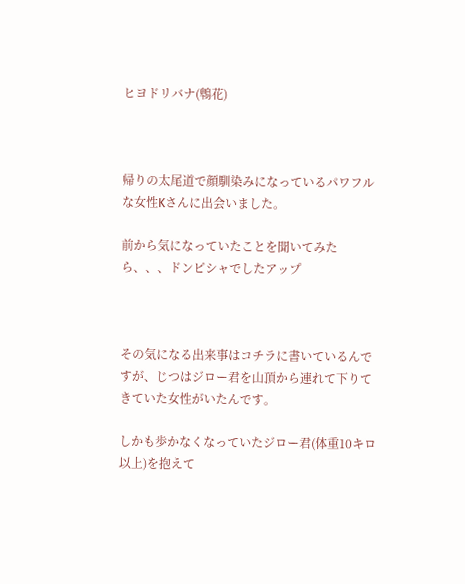ヒヨドリバナ(鵯花)



帰りの太尾道で顔馴染みになっているパワフルな女性Kさんに出会いました。

前から気になっていたことを聞いてみたら、、、ドンピシャでしたアップ



その気になる出来事はコチラに書いているんですが、じつはジロー君を山頂から連れて下りてきていた女性がいたんです。

しかも歩かなくなっていたジロー君(体重10キロ以上)を抱えて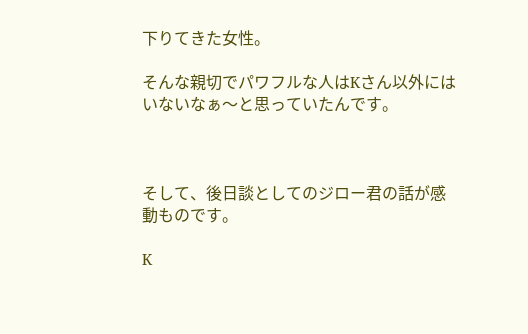下りてきた女性。

そんな親切でパワフルな人はKさん以外にはいないなぁ〜と思っていたんです。



そして、後日談としてのジロー君の話が感動ものです。

K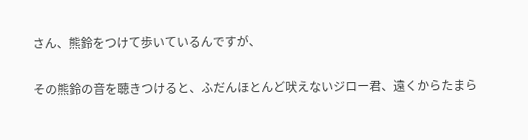さん、熊鈴をつけて歩いているんですが、

その熊鈴の音を聴きつけると、ふだんほとんど吠えないジロー君、遠くからたまら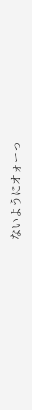ないようにオォーっ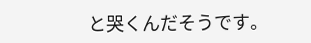と哭くんだそうです。